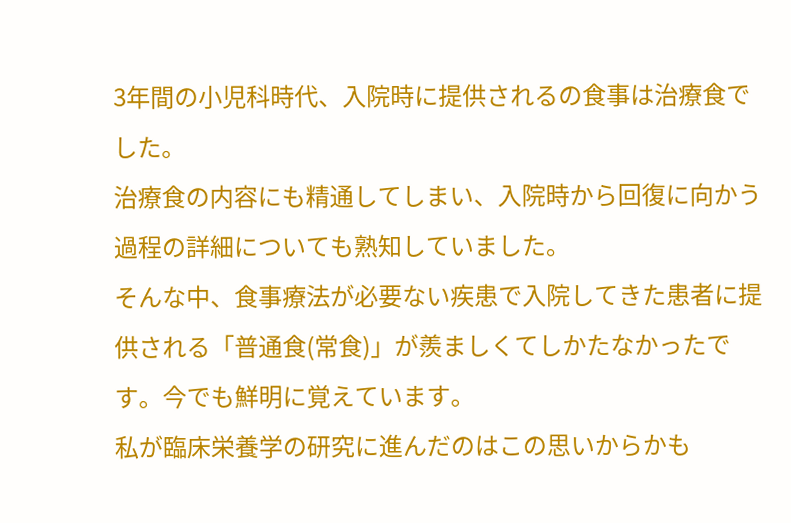3年間の小児科時代、入院時に提供されるの食事は治療食でした。
治療食の内容にも精通してしまい、入院時から回復に向かう過程の詳細についても熟知していました。
そんな中、食事療法が必要ない疾患で入院してきた患者に提供される「普通食(常食)」が羨ましくてしかたなかったです。今でも鮮明に覚えています。
私が臨床栄養学の研究に進んだのはこの思いからかも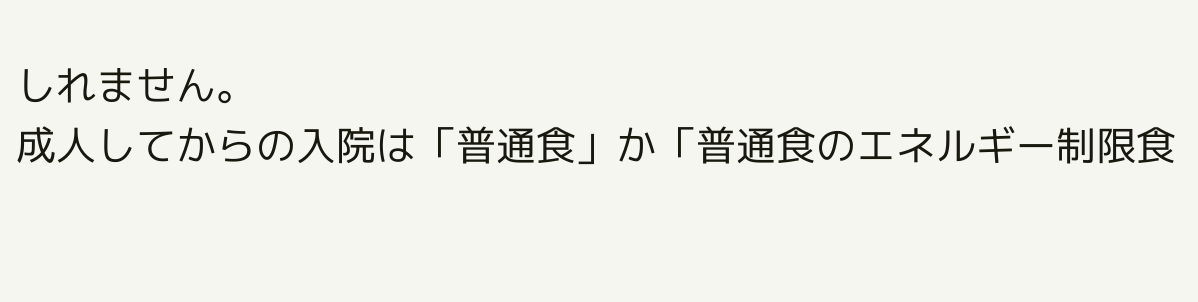しれません。
成人してからの入院は「普通食」か「普通食のエネルギー制限食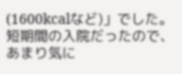(1600kcalなど)」でした。短期間の入院だったので、あまり気に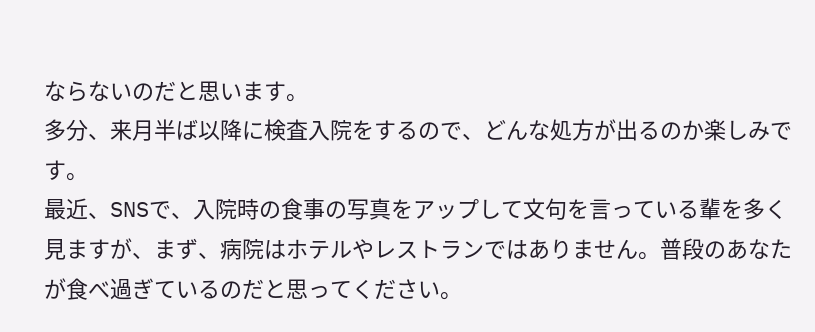ならないのだと思います。
多分、来月半ば以降に検査入院をするので、どんな処方が出るのか楽しみです。
最近、SNSで、入院時の食事の写真をアップして文句を言っている輩を多く見ますが、まず、病院はホテルやレストランではありません。普段のあなたが食べ過ぎているのだと思ってください。